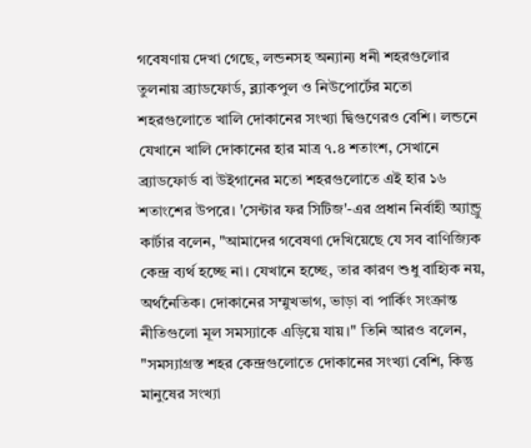গবেষণায় দেখা গেছে, লন্ডনসহ অন্যান্য ধনী শহরগুলোর তুলনায় ব্র্যাডফোর্ড, ব্ল্যাকপুল ও নিউপোর্টের মতো শহরগুলোতে খালি দোকানের সংখ্যা দ্বিগুণেরও বেশি। লন্ডনে যেখানে খালি দোকানের হার মাত্র ৭.৪ শতাংশ, সেখানে ব্র্যাডফোর্ড বা উইগানের মতো শহরগুলোতে এই হার ১৬ শতাংশের উপরে। 'সেন্টার ফর সিটিজ'-এর প্রধান নির্বাহী অ্যান্ড্রু কার্টার বলেন, "আমাদের গবেষণা দেখিয়েছে যে সব বাণিজ্যিক কেন্দ্র ব্যর্থ হচ্ছে না। যেখানে হচ্ছে, তার কারণ শুধু বাহ্যিক নয়, অর্থনৈতিক। দোকানের সম্মুখভাগ, ভাড়া বা পার্কিং সংক্রান্ত নীতিগুলো মূল সমস্যাকে এড়িয়ে যায়।" তিনি আরও বলেন, "সমস্যাগ্রস্ত শহর কেন্দ্রগুলোতে দোকানের সংখ্যা বেশি, কিন্তু মানুষের সংখ্যা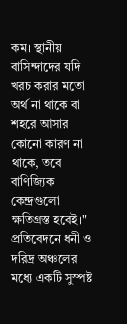কম। স্থানীয় বাসিন্দাদের যদি খরচ করার মতো অর্থ না থাকে বা শহরে আসার কোনো কারণ না থাকে, তবে বাণিজ্যিক কেন্দ্রগুলো ক্ষতিগ্রস্ত হবেই।"
প্রতিবেদনে ধনী ও দরিদ্র অঞ্চলের মধ্যে একটি সুস্পষ্ট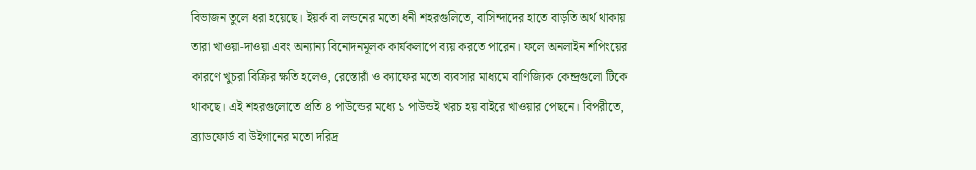বিভাজন তুলে ধরা হয়েছে। ইয়র্ক বা লন্ডনের মতো ধনী শহরগুলিতে, বাসিন্দাদের হাতে বাড়তি অর্থ থাকায় তারা খাওয়া-দাওয়া এবং অন্যান্য বিনোদনমূলক কার্যকলাপে ব্যয় করতে পারেন। ফলে অনলাইন শপিংয়ের কারণে খুচরা বিক্রির ক্ষতি হলেও, রেস্তোরাঁ ও ক্যাফের মতো ব্যবসার মাধ্যমে বাণিজ্যিক কেন্দ্রগুলো টিকে থাকছে। এই শহরগুলোতে প্রতি ৪ পাউন্ডের মধ্যে ১ পাউন্ডই খরচ হয় বাইরে খাওয়ার পেছনে। বিপরীতে, ব্র্যাডফোর্ড বা উইগানের মতো দরিদ্র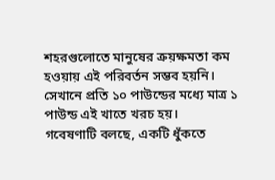শহরগুলোতে মানুষের ক্রয়ক্ষমতা কম হওয়ায় এই পরিবর্তন সম্ভব হয়নি। সেখানে প্রতি ১০ পাউন্ডের মধ্যে মাত্র ১ পাউন্ড এই খাতে খরচ হয়।
গবেষণাটি বলছে, একটি ধুঁকতে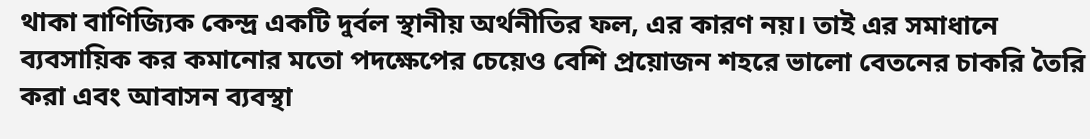থাকা বাণিজ্যিক কেন্দ্র একটি দুর্বল স্থানীয় অর্থনীতির ফল, এর কারণ নয়। তাই এর সমাধানে ব্যবসায়িক কর কমানোর মতো পদক্ষেপের চেয়েও বেশি প্রয়োজন শহরে ভালো বেতনের চাকরি তৈরি করা এবং আবাসন ব্যবস্থা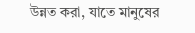উন্নত করা, যাতে মানুষের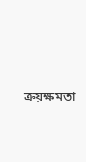ক্রয়ক্ষমতা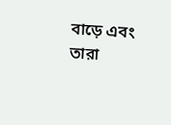বাড়ে এবং তারা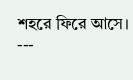শহরে ফিরে আসে।
---